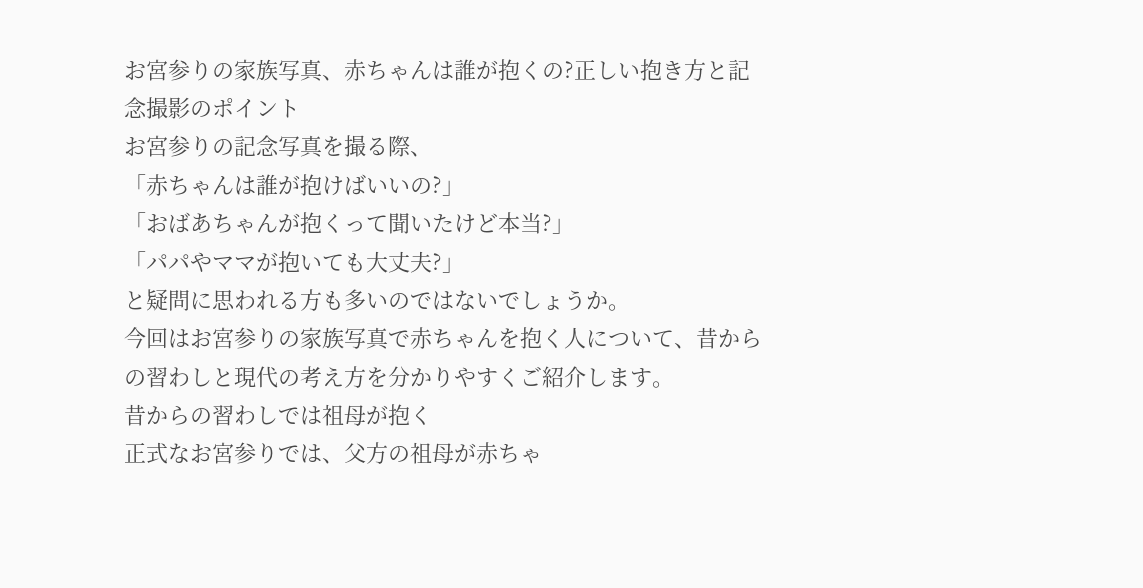お宮参りの家族写真、赤ちゃんは誰が抱くの?正しい抱き方と記念撮影のポイント
お宮参りの記念写真を撮る際、
「赤ちゃんは誰が抱けばいいの?」
「おばあちゃんが抱くって聞いたけど本当?」
「パパやママが抱いても大丈夫?」
と疑問に思われる方も多いのではないでしょうか。
今回はお宮参りの家族写真で赤ちゃんを抱く人について、昔からの習わしと現代の考え方を分かりやすくご紹介します。
昔からの習わしでは祖母が抱く
正式なお宮参りでは、父方の祖母が赤ちゃ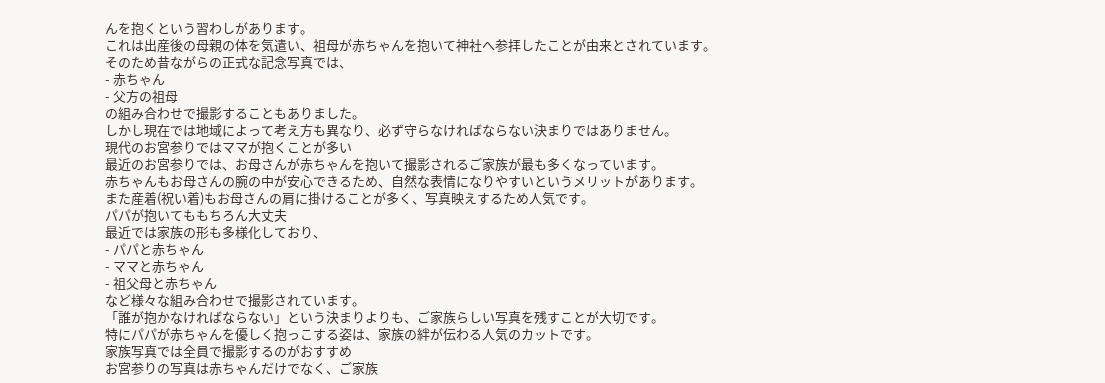んを抱くという習わしがあります。
これは出産後の母親の体を気遣い、祖母が赤ちゃんを抱いて神社へ参拝したことが由来とされています。
そのため昔ながらの正式な記念写真では、
- 赤ちゃん
- 父方の祖母
の組み合わせで撮影することもありました。
しかし現在では地域によって考え方も異なり、必ず守らなければならない決まりではありません。
現代のお宮参りではママが抱くことが多い
最近のお宮参りでは、お母さんが赤ちゃんを抱いて撮影されるご家族が最も多くなっています。
赤ちゃんもお母さんの腕の中が安心できるため、自然な表情になりやすいというメリットがあります。
また産着(祝い着)もお母さんの肩に掛けることが多く、写真映えするため人気です。
パパが抱いてももちろん大丈夫
最近では家族の形も多様化しており、
- パパと赤ちゃん
- ママと赤ちゃん
- 祖父母と赤ちゃん
など様々な組み合わせで撮影されています。
「誰が抱かなければならない」という決まりよりも、ご家族らしい写真を残すことが大切です。
特にパパが赤ちゃんを優しく抱っこする姿は、家族の絆が伝わる人気のカットです。
家族写真では全員で撮影するのがおすすめ
お宮参りの写真は赤ちゃんだけでなく、ご家族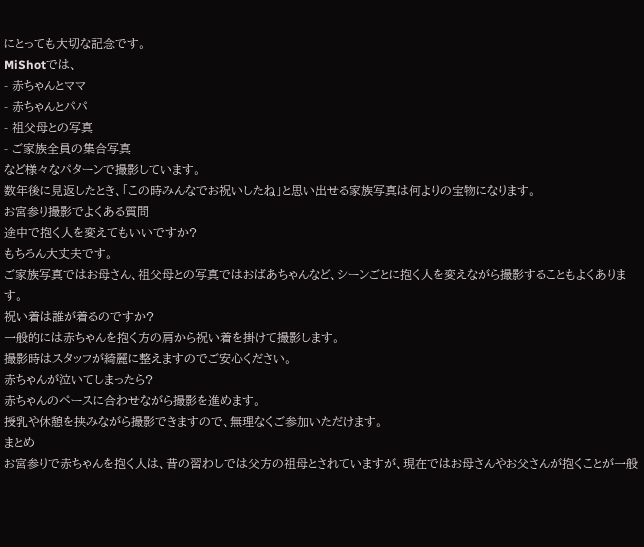にとっても大切な記念です。
MiShotでは、
- 赤ちゃんとママ
- 赤ちゃんとパパ
- 祖父母との写真
- ご家族全員の集合写真
など様々なパターンで撮影しています。
数年後に見返したとき、「この時みんなでお祝いしたね」と思い出せる家族写真は何よりの宝物になります。
お宮参り撮影でよくある質問
途中で抱く人を変えてもいいですか?
もちろん大丈夫です。
ご家族写真ではお母さん、祖父母との写真ではおばあちゃんなど、シーンごとに抱く人を変えながら撮影することもよくあります。
祝い着は誰が着るのですか?
一般的には赤ちゃんを抱く方の肩から祝い着を掛けて撮影します。
撮影時はスタッフが綺麗に整えますのでご安心ください。
赤ちゃんが泣いてしまったら?
赤ちゃんのペースに合わせながら撮影を進めます。
授乳や休憩を挟みながら撮影できますので、無理なくご参加いただけます。
まとめ
お宮参りで赤ちゃんを抱く人は、昔の習わしでは父方の祖母とされていますが、現在ではお母さんやお父さんが抱くことが一般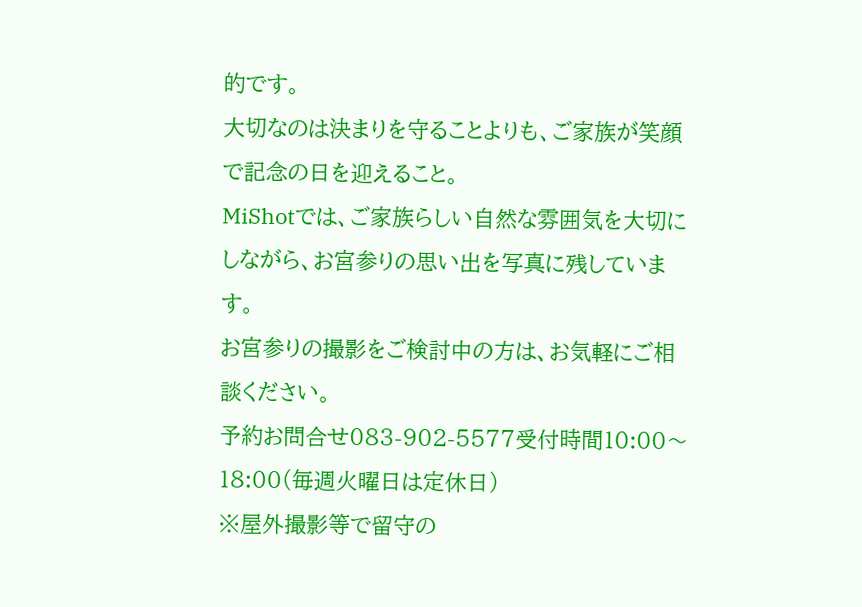的です。
大切なのは決まりを守ることよりも、ご家族が笑顔で記念の日を迎えること。
MiShotでは、ご家族らしい自然な雰囲気を大切にしながら、お宮参りの思い出を写真に残しています。
お宮参りの撮影をご検討中の方は、お気軽にご相談ください。
予約お問合せ083-902-5577受付時間10:00〜18:00(毎週火曜日は定休日)
※屋外撮影等で留守の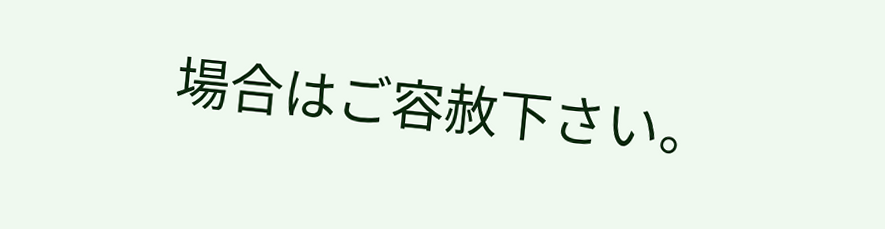場合はご容赦下さい。